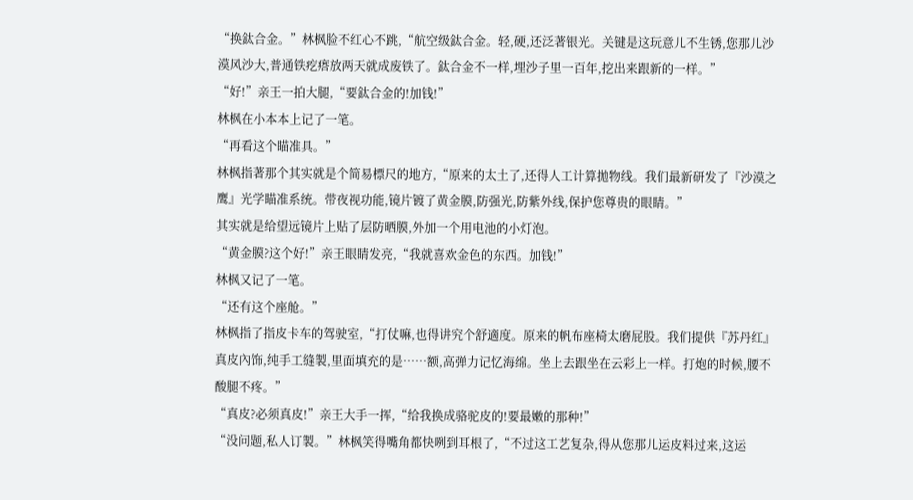“换鈦合金。”林枫脸不红心不跳,“航空级鈦合金。轻,硬,还泛著银光。关键是这玩意儿不生锈,您那儿沙漠风沙大,普通铁疙瘩放两天就成废铁了。鈦合金不一样,埋沙子里一百年,挖出来跟新的一样。”
“好!”亲王一拍大腿,“要鈦合金的!加钱!”
林枫在小本本上记了一笔。
“再看这个瞄准具。”
林枫指著那个其实就是个简易標尺的地方,“原来的太土了,还得人工计算拋物线。我们最新研发了『沙漠之鹰』光学瞄准系统。带夜视功能,镜片镀了黄金膜,防强光,防紫外线,保护您尊贵的眼睛。”
其实就是给望远镜片上贴了层防晒膜,外加一个用电池的小灯泡。
“黄金膜?这个好!”亲王眼睛发亮,“我就喜欢金色的东西。加钱!”
林枫又记了一笔。
“还有这个座舱。”
林枫指了指皮卡车的驾驶室,“打仗嘛,也得讲究个舒適度。原来的帆布座椅太磨屁股。我们提供『苏丹红』真皮內饰,纯手工缝製,里面填充的是……额,高弹力记忆海绵。坐上去跟坐在云彩上一样。打炮的时候,腰不酸腿不疼。”
“真皮?必须真皮!”亲王大手一挥,“给我换成骆驼皮的!要最嫩的那种!”
“没问题,私人订製。”林枫笑得嘴角都快咧到耳根了,“不过这工艺复杂,得从您那儿运皮料过来,这运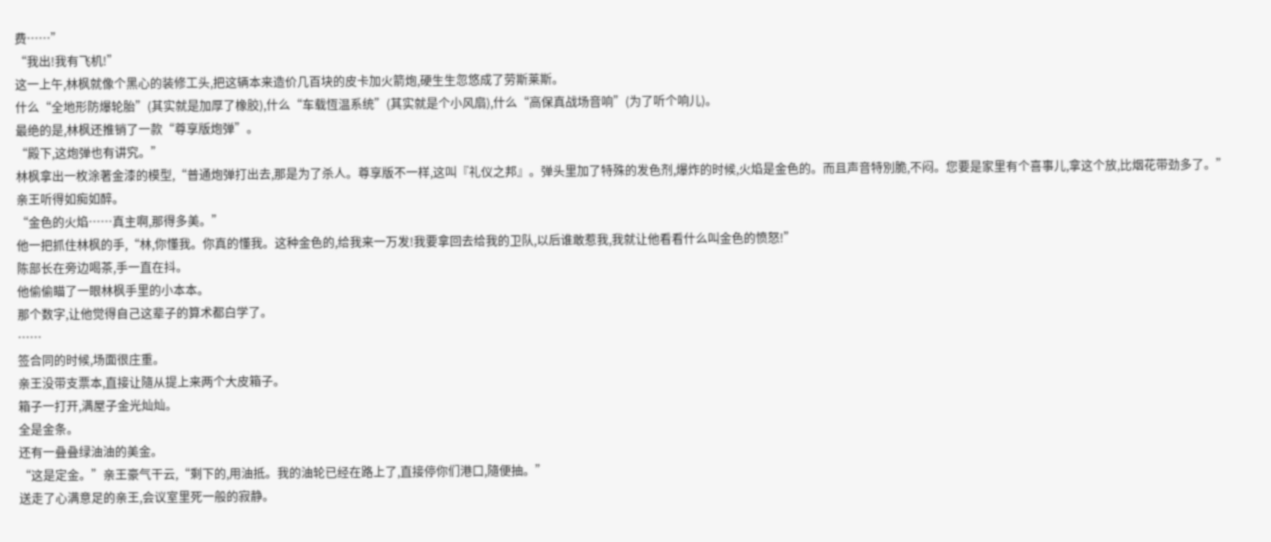费……”
“我出!我有飞机!”
这一上午,林枫就像个黑心的装修工头,把这辆本来造价几百块的皮卡加火箭炮,硬生生忽悠成了劳斯莱斯。
什么“全地形防爆轮胎”(其实就是加厚了橡胶),什么“车载恆温系统”(其实就是个小风扇),什么“高保真战场音响”(为了听个响儿)。
最绝的是,林枫还推销了一款“尊享版炮弹”。
“殿下,这炮弹也有讲究。”
林枫拿出一枚涂著金漆的模型,“普通炮弹打出去,那是为了杀人。尊享版不一样,这叫『礼仪之邦』。弹头里加了特殊的发色剂,爆炸的时候,火焰是金色的。而且声音特別脆,不闷。您要是家里有个喜事儿,拿这个放,比烟花带劲多了。”
亲王听得如痴如醉。
“金色的火焰……真主啊,那得多美。”
他一把抓住林枫的手,“林,你懂我。你真的懂我。这种金色的,给我来一万发!我要拿回去给我的卫队,以后谁敢惹我,我就让他看看什么叫金色的愤怒!”
陈部长在旁边喝茶,手一直在抖。
他偷偷瞄了一眼林枫手里的小本本。
那个数字,让他觉得自己这辈子的算术都白学了。
……
签合同的时候,场面很庄重。
亲王没带支票本,直接让隨从提上来两个大皮箱子。
箱子一打开,满屋子金光灿灿。
全是金条。
还有一叠叠绿油油的美金。
“这是定金。”亲王豪气干云,“剩下的,用油抵。我的油轮已经在路上了,直接停你们港口,隨便抽。”
送走了心满意足的亲王,会议室里死一般的寂静。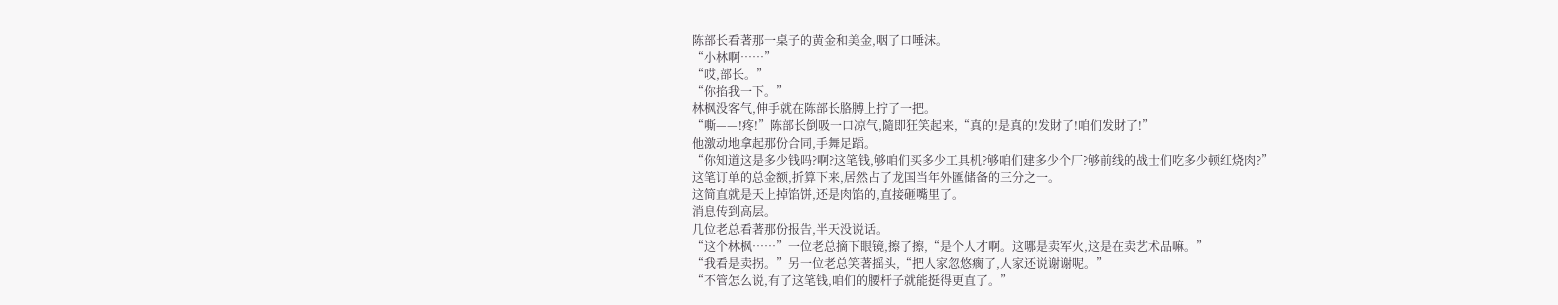陈部长看著那一桌子的黄金和美金,咽了口唾沫。
“小林啊……”
“哎,部长。”
“你掐我一下。”
林枫没客气,伸手就在陈部长胳膊上拧了一把。
“嘶——!疼!”陈部长倒吸一口凉气,隨即狂笑起来,“真的!是真的!发財了!咱们发財了!”
他激动地拿起那份合同,手舞足蹈。
“你知道这是多少钱吗?啊?这笔钱,够咱们买多少工具机?够咱们建多少个厂?够前线的战士们吃多少顿红烧肉?”
这笔订单的总金额,折算下来,居然占了龙国当年外匯储备的三分之一。
这简直就是天上掉馅饼,还是肉馅的,直接砸嘴里了。
消息传到高层。
几位老总看著那份报告,半天没说话。
“这个林枫……”一位老总摘下眼镜,擦了擦,“是个人才啊。这哪是卖军火,这是在卖艺术品嘛。”
“我看是卖拐。”另一位老总笑著摇头,“把人家忽悠瘸了,人家还说谢谢呢。”
“不管怎么说,有了这笔钱,咱们的腰杆子就能挺得更直了。”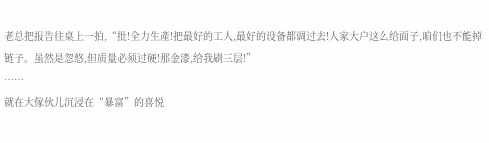老总把报告往桌上一拍,“批!全力生產!把最好的工人,最好的设备都调过去!人家大户这么给面子,咱们也不能掉链子。虽然是忽悠,但质量必须过硬!那金漆,给我刷三层!”
……
就在大傢伙儿沉浸在“暴富”的喜悦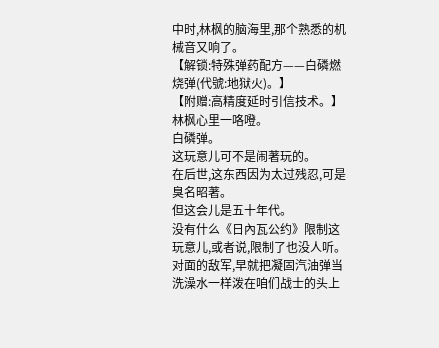中时,林枫的脑海里,那个熟悉的机械音又响了。
【解锁:特殊弹药配方——白磷燃烧弹(代號:地狱火)。】
【附赠:高精度延时引信技术。】
林枫心里一咯噔。
白磷弹。
这玩意儿可不是闹著玩的。
在后世,这东西因为太过残忍,可是臭名昭著。
但这会儿是五十年代。
没有什么《日內瓦公约》限制这玩意儿,或者说,限制了也没人听。
对面的敌军,早就把凝固汽油弹当洗澡水一样泼在咱们战士的头上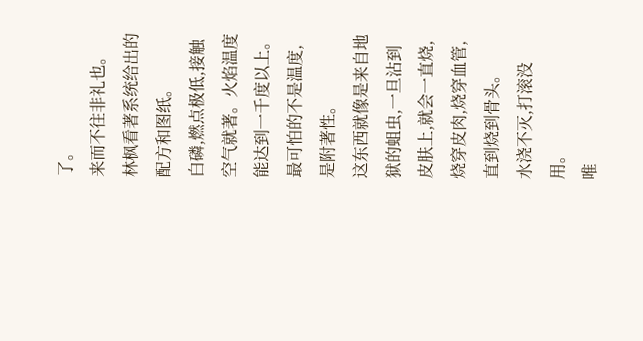了。
来而不往非礼也。
林枫看著系统给出的配方和图纸。
白磷,燃点极低,接触空气就著。火焰温度能达到一千度以上。
最可怕的不是温度,是附著性。
这东西就像是来自地狱的蛆虫,一旦沾到皮肤上,就会一直烧,烧穿皮肉,烧穿血管,直到烧到骨头。
水浇不灭,打滚没用。
唯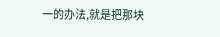一的办法,就是把那块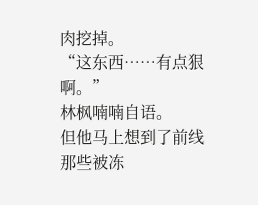肉挖掉。
“这东西……有点狠啊。”
林枫喃喃自语。
但他马上想到了前线那些被冻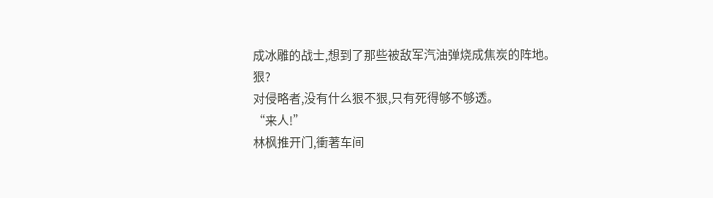成冰雕的战士,想到了那些被敌军汽油弹烧成焦炭的阵地。
狠?
对侵略者,没有什么狠不狠,只有死得够不够透。
“来人!”
林枫推开门,衝著车间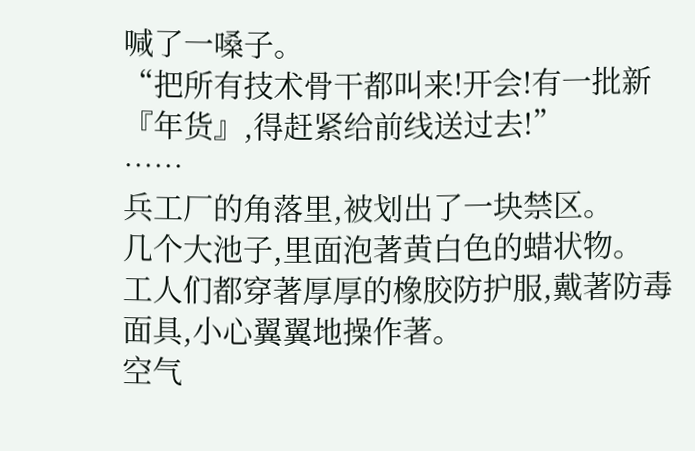喊了一嗓子。
“把所有技术骨干都叫来!开会!有一批新『年货』,得赶紧给前线送过去!”
……
兵工厂的角落里,被划出了一块禁区。
几个大池子,里面泡著黄白色的蜡状物。
工人们都穿著厚厚的橡胶防护服,戴著防毒面具,小心翼翼地操作著。
空气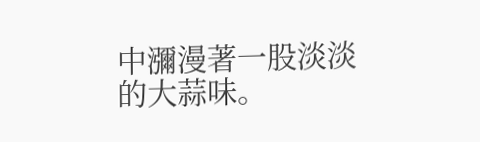中瀰漫著一股淡淡的大蒜味。